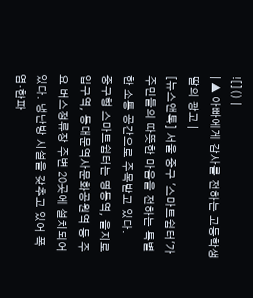![]() |
| ▲ 아빠에게 감사를 전하는 고등학생 딸의 광고 |
[뉴스앤톡] 서울 중구 '스마트쉼터'가 주민들의 따뜻한 마음을 전하는 특별한 소통 공간으로 주목받고 있다.
중구형 스마트쉼터는 명동역, 을지로입구역, 동대문역사문화공원역 등 주요 버스정류장 주변 20곳에 설치되어 있다. 냉난방 시설을 갖추고 있어 폭염·한파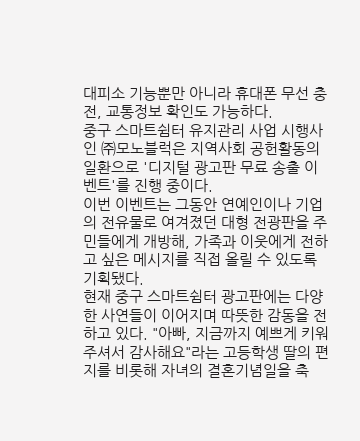대피소 기능뿐만 아니라 휴대폰 무선 충전, 교통정보 확인도 가능하다.
중구 스마트쉼터 유지관리 사업 시행사인 ㈜모노블럭은 지역사회 공헌활동의 일환으로 '디지털 광고판 무료 송출 이벤트'를 진행 중이다.
이번 이벤트는 그동안 연예인이나 기업의 전유물로 여겨졌던 대형 전광판을 주민들에게 개방해, 가족과 이웃에게 전하고 싶은 메시지를 직접 올릴 수 있도록 기획됐다.
현재 중구 스마트쉼터 광고판에는 다양한 사연들이 이어지며 따뜻한 감동을 전하고 있다. "아빠, 지금까지 예쁘게 키워주셔서 감사해요"라는 고등학생 딸의 편지를 비롯해 자녀의 결혼기념일을 축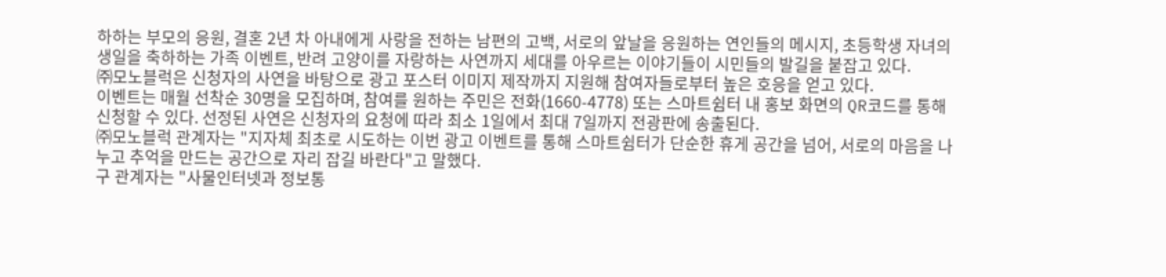하하는 부모의 응원, 결혼 2년 차 아내에게 사랑을 전하는 남편의 고백, 서로의 앞날을 응원하는 연인들의 메시지, 초등학생 자녀의 생일을 축하하는 가족 이벤트, 반려 고양이를 자랑하는 사연까지 세대를 아우르는 이야기들이 시민들의 발길을 붙잡고 있다.
㈜모노블럭은 신청자의 사연을 바탕으로 광고 포스터 이미지 제작까지 지원해 참여자들로부터 높은 호응을 얻고 있다.
이벤트는 매월 선착순 30명을 모집하며, 참여를 원하는 주민은 전화(1660-4778) 또는 스마트쉼터 내 홍보 화면의 QR코드를 통해 신청할 수 있다. 선정된 사연은 신청자의 요청에 따라 최소 1일에서 최대 7일까지 전광판에 송출된다.
㈜모노블럭 관계자는 "지자체 최초로 시도하는 이번 광고 이벤트를 통해 스마트쉼터가 단순한 휴게 공간을 넘어, 서로의 마음을 나누고 추억을 만드는 공간으로 자리 잡길 바란다"고 말했다.
구 관계자는 "사물인터넷과 정보통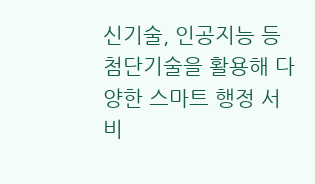신기술, 인공지능 등 첨단기술을 활용해 다양한 스마트 행정 서비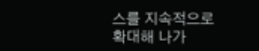스를 지속적으로 확대해 나가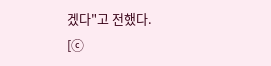겠다"고 전했다.
[ⓒ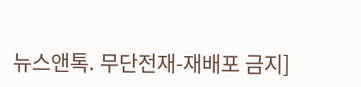뉴스앤톡. 무단전재-재배포 금지]